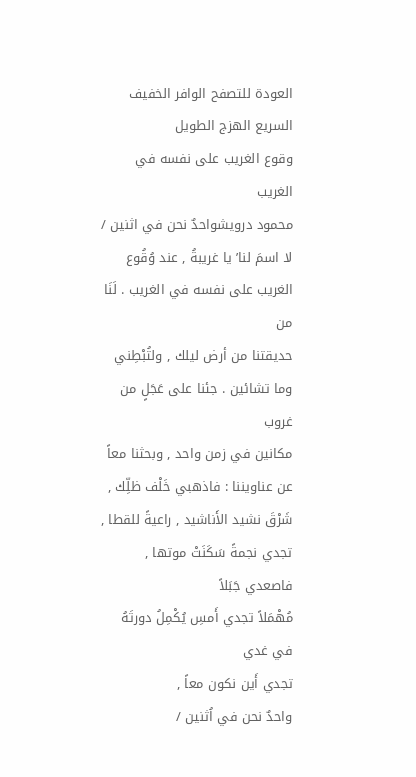العودة للتصفح الوافر الخفيف السريع الهزج الطويل
وقوع الغريب على نفسه في الغريب
محمود درويشواحدٌ نحن في اثنين /
لا اسمَ لنا’ يا غريبةُ , عند وُقُوع
الغريب على نفسه في الغريب . لَنَا من
حديقتنا من أرض ليلك , ولتُبْطِني
وما تشائين . جئنا على عَجَلٍ من غروب
مكانين في زمن واحد , وبحثنا معاً
عن عناويننا : فاذهبي خَلْف ظلِّك ,
شَرْقَ نشيد الأَناشيد , راعيةً للقطا ,
تجدي نجمةً سَكَنَتْ موتها , فاصعدي جَبَلاً
مُهْمَلاً تجدي أَمسِ يُكْمِلُ دورتَهُ في غدي
تجدي أَين نكون معاً ,
واحدٌ نحن في اُثنين /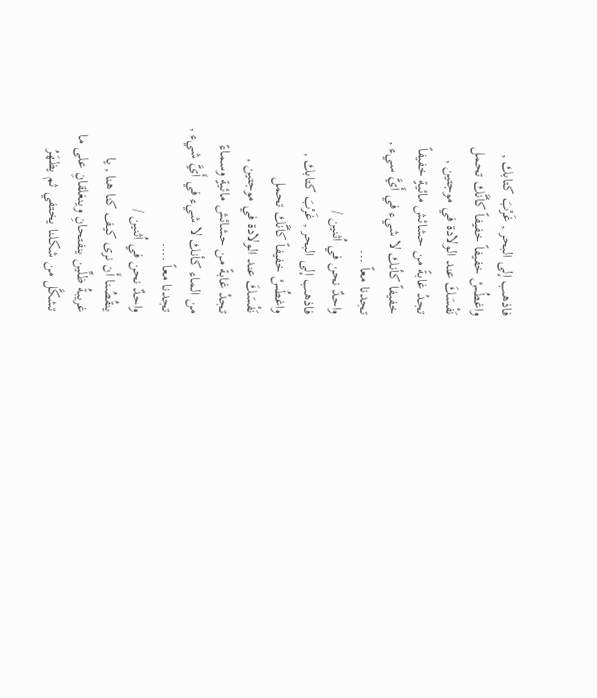فاذهب إلى البحر , غَرْبَ كتابك ,
واغطُسْ خفيفاً خفيفاً كأنَّك تحمل
نَفْسَكَ عند الولادة في موجتين ,
تجدْ غابةً من حشائش مائيةٍ خفيفاً
خفيفاً كأنك لا شيء في أَيَّ سيء ,
تجدنا معاً ...
واحدٌ نحن في اُثنين /
فاذهب إلى البحر , غَرْبَ كتابك ,
واغطُسْ خفيفاً كأنَّك تحمل
نَفْسَكَ عند الولادة في موجتين ,
تجدْ غابةً من حشائش مائيةٍ وسماءً
من الماء كأنك لا شيء في أَيَّ شيء ,
تجدنا معاً ....
واحدٌ نحن في اُثنين /
ينقُصُنا أَن نرى كيف كنا هنا , يا
غريبةُ ظلِّين ينفتحانِ وينغلقانِ على ما
تشكَّل من شكلنا يختفي ثم يظهَرُ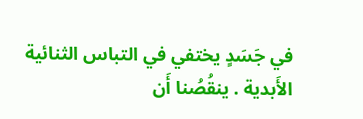في جَسَدٍ يختفي في التباس الثنائية
الأَبدية . ينقُصُنا أَن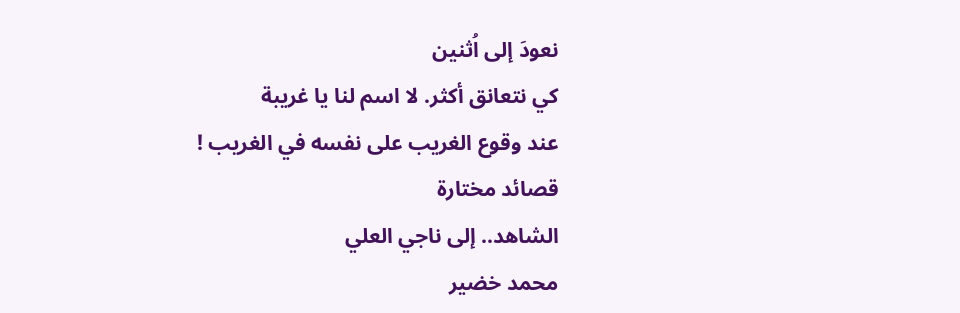نعودَ إلى اُثنين
كي نتعانق أكثر. لا اسم لنا يا غريبة
عند وقوع الغريب على نفسه في الغريب !
قصائد مختارة
الشاهد.. إلى ناجي العلي
محمد خضير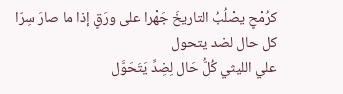كرُمْحٍ يصْلُبُ التاريخَ جَهْرا على ورَقٍ إذا ما صارَ سِرّا
كل حال لضد يتحول
علي الليثي كُلُّ حَال لِضِدِّ يَتَحَوَّل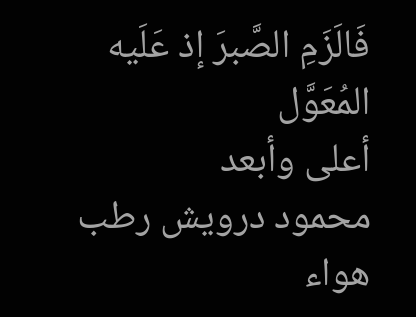فَالَزَمِ الصَّبرَ إذ عَلَيه المُعَوَّل
أعلى وأبعد
محمود درويش رطب هواء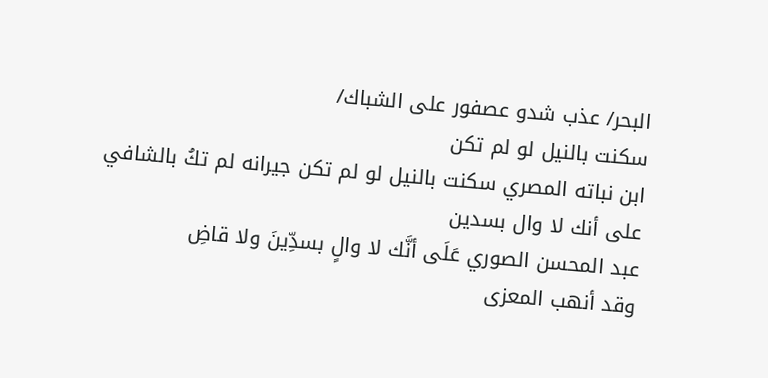البحر/ عذب شدو عصفور على الشباك/
سكنت بالنيل لو لم تكن
ابن نباته المصري سكنت بالنيل لو لم تكن جيرانه لم تكُ بالشافي
على أنك لا وال بسدين
عبد المحسن الصوري عَلَى أنَّك لا والٍ بسدِّينَ ولا قاضِ
وقد أنهب المعزى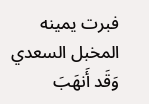فبرت يمينه
المخبل السعدي وَقَد أَنهَبَ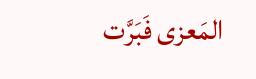المَعزى فَبَرَّت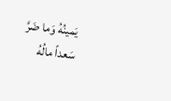يَمينُهُ وَما ضَرَّ سَعداً مالُهُ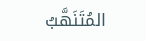المُتَنَهَّبُ